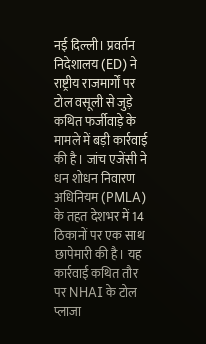नई दिल्ली। प्रवर्तन निदेशालय (ED) ने राष्ट्रीय राजमार्गों पर टोल वसूली से जुड़े कथित फर्जीवाड़े के मामले में बड़ी कार्रवाई की है। जांच एजेंसी ने धन शोधन निवारण अधिनियम (PMLA) के तहत देशभर में 14 ठिकानों पर एक साथ छापेमारी की है। यह कार्रवाई कथित तौर पर NHAI के टोल प्लाजा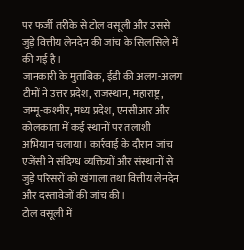पर फर्जी तरीके से टोल वसूली और उससे जुड़े वित्तीय लेनदेन की जांच के सिलसिले में की गई है।
जानकारी के मुताबिक, ईडी की अलग-अलग टीमों ने उत्तर प्रदेश, राजस्थान, महाराष्ट्र, जम्मू-कश्मीर, मध्य प्रदेश, एनसीआर और कोलकाता में कई स्थानों पर तलाशी अभियान चलाया। कार्रवाई के दौरान जांच एजेंसी ने संदिग्ध व्यक्तियों और संस्थानों से जुड़े परिसरों को खंगाला तथा वित्तीय लेनदेन और दस्तावेजों की जांच की।
टोल वसूली में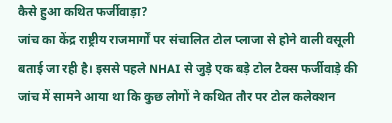कैसे हुआ कथित फर्जीवाड़ा?
जांच का केंद्र राष्ट्रीय राजमार्गों पर संचालित टोल प्लाजा से होने वाली वसूली बताई जा रही है। इससे पहले NHAI से जुड़े एक बड़े टोल टैक्स फर्जीवाड़े की जांच में सामने आया था कि कुछ लोगों ने कथित तौर पर टोल कलेक्शन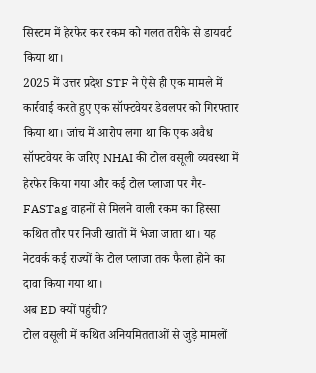सिस्टम में हेरफेर कर रकम को गलत तरीके से डायवर्ट किया था।
2025 में उत्तर प्रदेश STF ने ऐसे ही एक मामले में कार्रवाई करते हुए एक सॉफ्टवेयर डेवलपर को गिरफ्तार किया था। जांच में आरोप लगा था कि एक अवैध सॉफ्टवेयर के जरिए NHAI की टोल वसूली व्यवस्था में हेरफेर किया गया और कई टोल प्लाजा पर गैर-FASTag वाहनों से मिलने वाली रकम का हिस्सा कथित तौर पर निजी खातों में भेजा जाता था। यह नेटवर्क कई राज्यों के टोल प्लाजा तक फैला होने का दावा किया गया था।
अब ED क्यों पहुंची?
टोल वसूली में कथित अनियमितताओं से जुड़े मामलों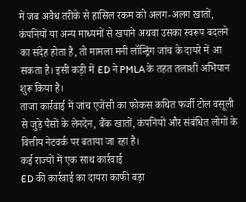में जब अवैध तरीके से हासिल रकम को अलग-अलग खातों, कंपनियों या अन्य माध्यमों से खपाने अथवा उसका स्वरूप बदलने का संदेह होता है, तो मामला मनी लॉन्ड्रिंग जांच के दायरे में आ सकता है। इसी कड़ी में ED ने PMLA के तहत तलाशी अभियान शुरू किया है।
ताजा कार्रवाई में जांच एजेंसी का फोकस कथित फर्जी टोल वसूली से जुड़े पैसों के लेनदेन, बैंक खातों, कंपनियों और संबंधित लोगों के वित्तीय नेटवर्क पर बताया जा रहा है।
कई राज्यों में एक साथ कार्रवाई
ED की कार्रवाई का दायरा काफी बड़ा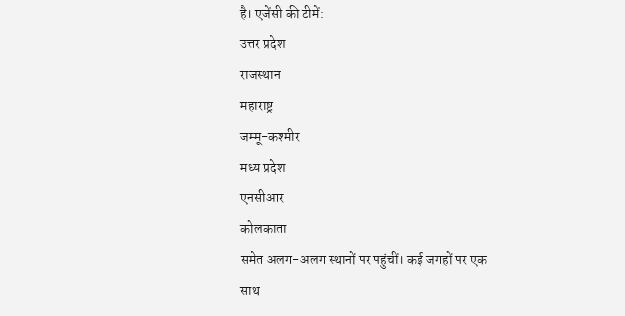है। एजेंसी की टीमें:
उत्तर प्रदेश
राजस्थान
महाराष्ट्र
जम्मू-कश्मीर
मध्य प्रदेश
एनसीआर
कोलकाता
समेत अलग-अलग स्थानों पर पहुंचीं। कई जगहों पर एक साथ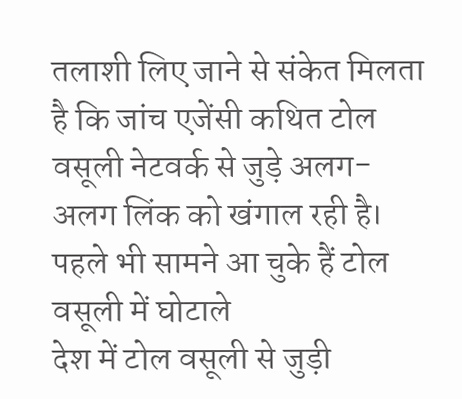तलाशी लिए जाने से संकेत मिलता है कि जांच एजेंसी कथित टोल वसूली नेटवर्क से जुड़े अलग-अलग लिंक को खंगाल रही है।
पहले भी सामने आ चुके हैं टोल वसूली में घोटाले
देश में टोल वसूली से जुड़ी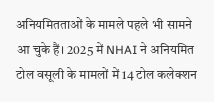अनियमितताओं के मामले पहले भी सामने आ चुके हैं। 2025 में NHAI ने अनियमित टोल वसूली के मामलों में 14 टोल कलेक्शन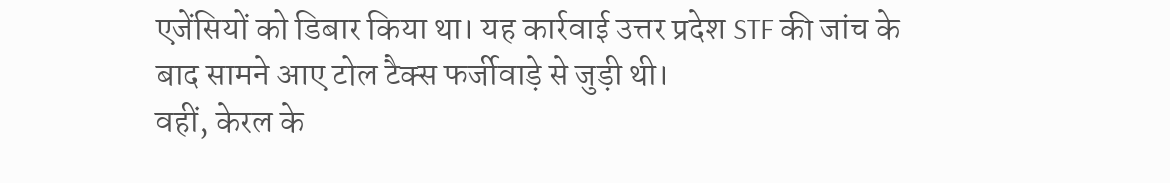एजेंसियों को डिबार किया था। यह कार्रवाई उत्तर प्रदेश STF की जांच के बाद सामने आए टोल टैक्स फर्जीवाड़े से जुड़ी थी।
वहीं, केरल के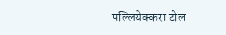पल्लियेक्करा टोल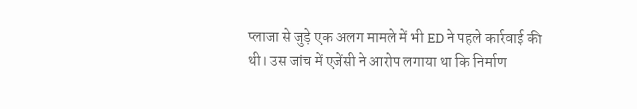प्लाजा से जुड़े एक अलग मामले में भी ED ने पहले कार्रवाई की थी। उस जांच में एजेंसी ने आरोप लगाया था कि निर्माण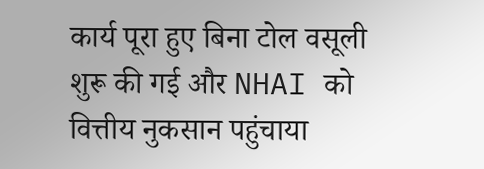कार्य पूरा हुए बिना टोल वसूली शुरू की गई और NHAI को वित्तीय नुकसान पहुंचाया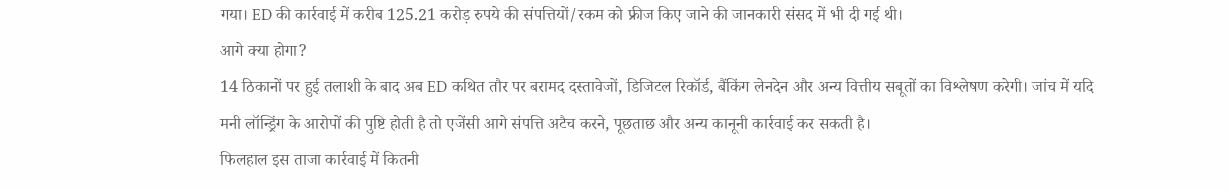गया। ED की कार्रवाई में करीब 125.21 करोड़ रुपये की संपत्तियों/रकम को फ्रीज किए जाने की जानकारी संसद में भी दी गई थी।
आगे क्या होगा?
14 ठिकानों पर हुई तलाशी के बाद अब ED कथित तौर पर बरामद दस्तावेजों, डिजिटल रिकॉर्ड, बैंकिंग लेनदेन और अन्य वित्तीय सबूतों का विश्लेषण करेगी। जांच में यदि मनी लॉन्ड्रिंग के आरोपों की पुष्टि होती है तो एजेंसी आगे संपत्ति अटैच करने, पूछताछ और अन्य कानूनी कार्रवाई कर सकती है।
फिलहाल इस ताजा कार्रवाई में कितनी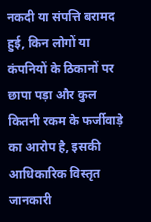नकदी या संपत्ति बरामद हुई, किन लोगों या कंपनियों के ठिकानों पर छापा पड़ा और कुल कितनी रकम के फर्जीवाड़े का आरोप है, इसकी आधिकारिक विस्तृत जानकारी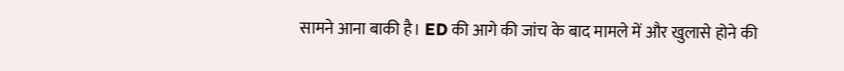सामने आना बाकी है। ED की आगे की जांच के बाद मामले में और खुलासे होने की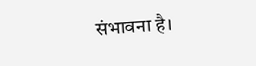संभावना है।